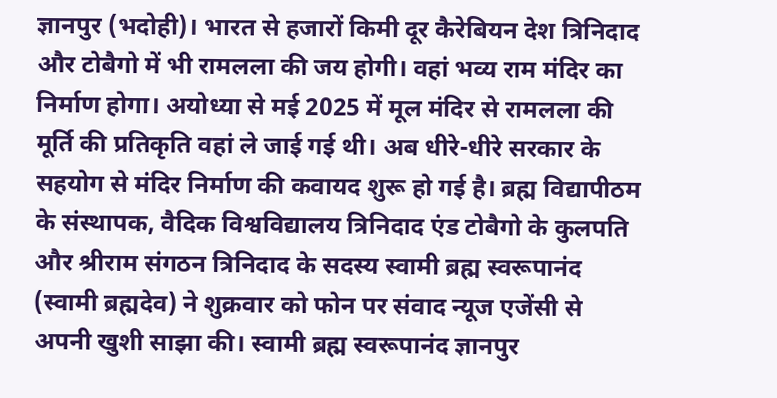ज्ञानपुर (भदोही)। भारत से हजारों किमी दूर कैरेबियन देश त्रिनिदाद और टोबैगो में भी रामलला की जय होगी। वहां भव्य राम मंदिर का निर्माण होगा। अयोध्या से मई 2025 में मूल मंदिर से रामलला की मूर्ति की प्रतिकृति वहां ले जाई गई थी। अब धीरे-धीरे सरकार के सहयोग से मंदिर निर्माण की कवायद शुरू हो गई है। ब्रह्म विद्यापीठम के संस्थापक, वैदिक विश्वविद्यालय त्रिनिदाद एंड टोबैगो के कुलपति और श्रीराम संगठन त्रिनिदाद के सदस्य स्वामी ब्रह्म स्वरूपानंद (स्वामी ब्रह्मदेव) ने शुक्रवार को फोन पर संवाद न्यूज एजेंसी से अपनी खुशी साझा की। स्वामी ब्रह्म स्वरूपानंद ज्ञानपुर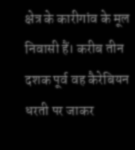क्षेत्र के कारीगांव के मूल निवासी हैं। करीब तीन दशक पूर्व वह कैरेबियन धरती पर जाकर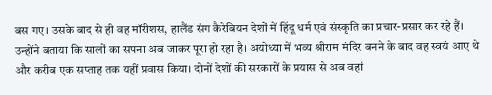बस गए। उसके बाद से ही वह मॉरीशस, हालैंड संग कैरेबियन देशों में हिंदू धर्म एवं संस्कृति का प्रचार-प्रसार कर रहे हैं। उन्होंने बताया कि सालों का सपना अब जाकर पूरा हो रहा है। अयोध्या में भव्य श्रीराम मंदिर बनने के बाद वह स्वयं आए थे और करीब एक सप्ताह तक यहीं प्रवास किया। दोनों देशों की सरकारों के प्रयास से अब वहां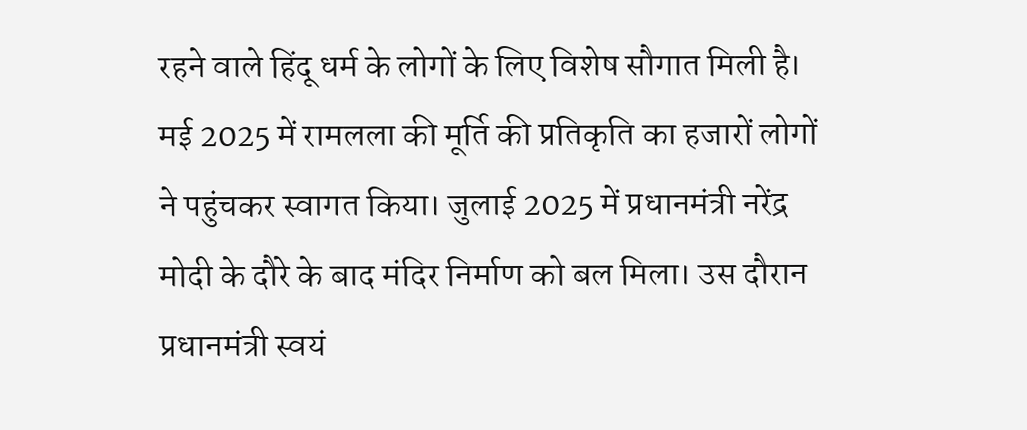रहने वाले हिंदू धर्म के लोगों के लिए विशेष सौगात मिली है। मई 2025 में रामलला की मूर्ति की प्रतिकृति का हजारों लोगों ने पहुंचकर स्वागत किया। जुलाई 2025 में प्रधानमंत्री नरेंद्र मोदी के दौरे के बाद मंदिर निर्माण को बल मिला। उस दौरान प्रधानमंत्री स्वयं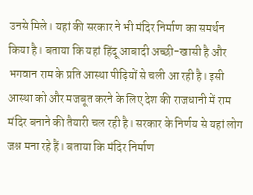उनसे मिले। यहां की सरकार ने भी मंदिर निर्माण का समर्थन किया है। बताया कि यहां हिंदू आबादी अच्छी-खासी है और भगवान राम के प्रति आस्था पीढ़ियों से चली आ रही है। इसी आस्था को और मजबूत करने के लिए देश की राजधानी में राम मंदिर बनाने की तैयारी चल रही है। सरकार के निर्णय से यहां लोग जश्न मना रहे हैं। बताया कि मंदिर निर्माण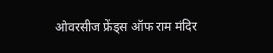ओवरसीज फ्रेंड्स ऑफ राम मंदिर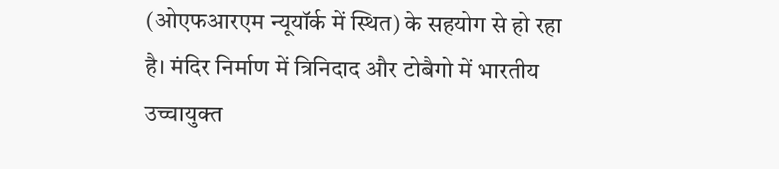(ओएफआरएम न्यूयॉर्क में स्थित) के सहयोग से हो रहा है। मंदिर निर्माण में त्रिनिदाद और टोबैगो में भारतीय उच्चायुक्त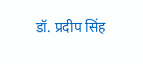डॉ. प्रदीप सिंह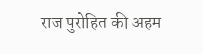राज पुरोहित की अहम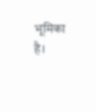भूमिका है।